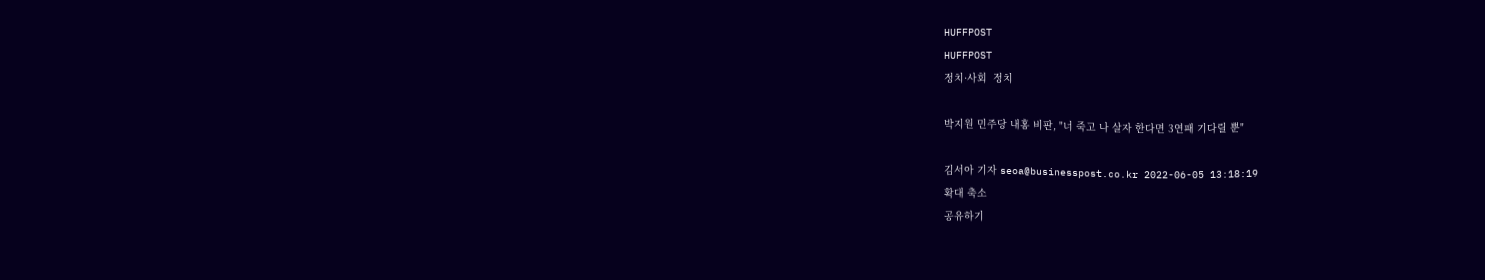HUFFPOST
HUFFPOST
정치·사회  정치

박지원 민주당 내홍 비판, "너 죽고 나 살자 한다면 3연패 기다릴 뿐"

김서아 기자 seoa@businesspost.co.kr 2022-06-05 13:18:19
확대 축소
공유하기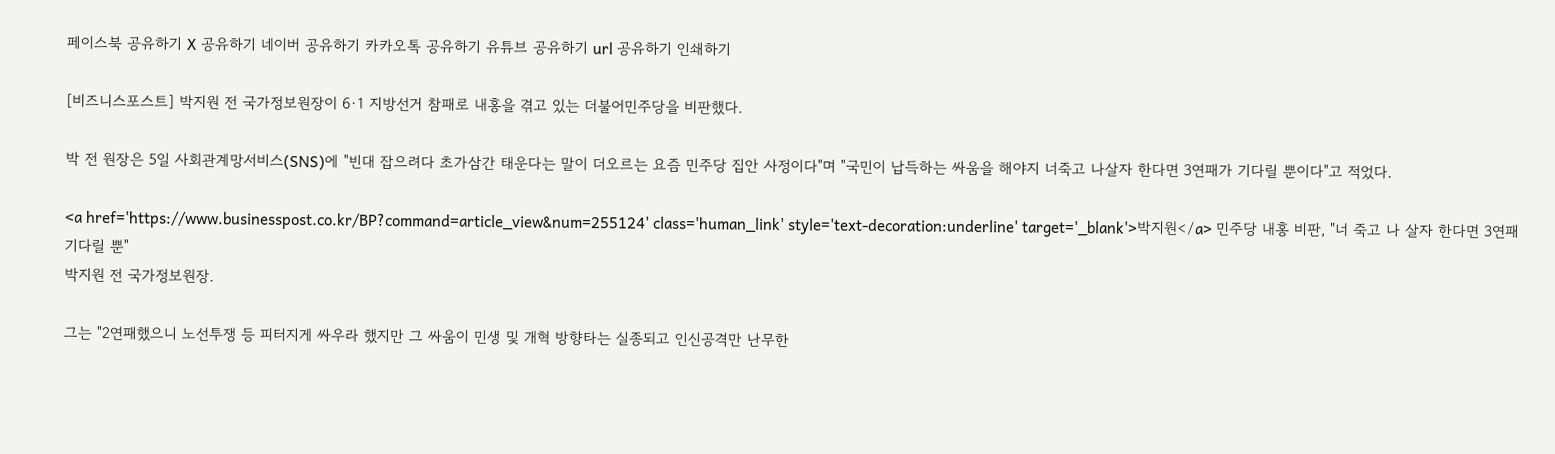페이스북 공유하기 X 공유하기 네이버 공유하기 카카오톡 공유하기 유튜브 공유하기 url 공유하기 인쇄하기

[비즈니스포스트] 박지원 전 국가정보원장이 6·1 지방선거 참패로 내홍을 겪고 있는 더불어민주당을 비판했다.

박 전 원장은 5일 사회관계망서비스(SNS)에 "빈대 잡으려다 초가삼간 태운다는 말이 더오르는 요즘 민주당 집안 사정이다"며 "국민이 납득하는 싸움을 해야지 너죽고 나살자 한다면 3연패가 기다릴 뿐이다"고 적었다.

<a href='https://www.businesspost.co.kr/BP?command=article_view&num=255124' class='human_link' style='text-decoration:underline' target='_blank'>박지원</a> 민주당 내홍 비판, "너 죽고 나 살자 한다면 3연패 기다릴 뿐"
박지원 전 국가정보원장.

그는 "2연패했으니 노선투쟁 등 피터지게 싸우라 했지만 그 싸움이 민생 및 개혁 방향타는 실종되고 인신공격만 난무한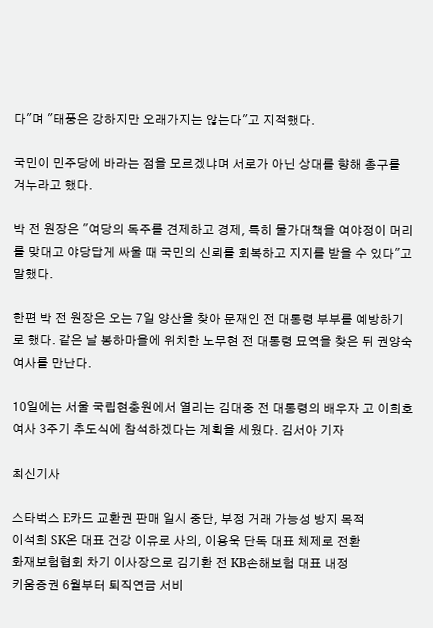다"며 "태풍은 강하지만 오래가지는 않는다"고 지적했다.

국민이 민주당에 바라는 점을 모르겠냐며 서로가 아닌 상대를 향해 총구를 겨누라고 했다.

박 전 원장은 "여당의 독주를 견제하고 경제, 특히 물가대책을 여야정이 머리를 맞대고 야당답게 싸울 때 국민의 신뢰를 회복하고 지지를 받을 수 있다"고 말했다.

한편 박 전 원장은 오는 7일 양산을 찾아 문재인 전 대통령 부부를 예방하기로 했다. 같은 날 봉하마을에 위치한 노무현 전 대통령 묘역을 찾은 뒤 권양숙 여사를 만난다.

10일에는 서울 국립현충원에서 열리는 김대중 전 대통령의 배우자 고 이희호 여사 3주기 추도식에 참석하겠다는 계획을 세웠다. 김서아 기자

최신기사

스타벅스 E카드 교환권 판매 일시 중단, 부정 거래 가능성 방지 목적
이석희 SK온 대표 건강 이유로 사의, 이용욱 단독 대표 체제로 전환
화재보험협회 차기 이사장으로 김기환 전 KB손해보험 대표 내정
키움증권 6월부터 퇴직연금 서비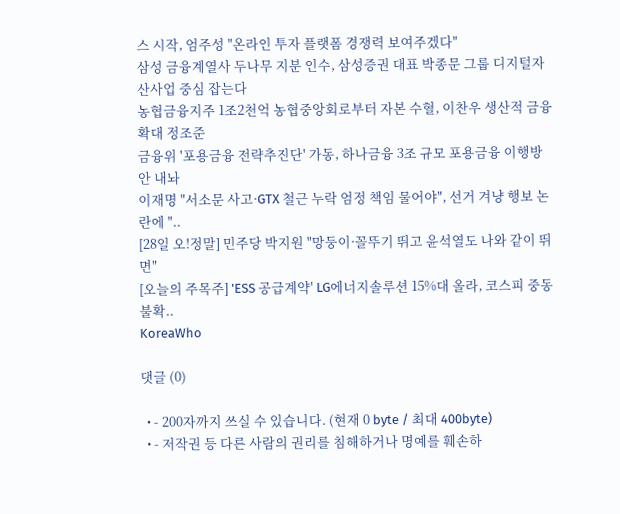스 시작, 엄주성 "온라인 투자 플랫폼 경쟁력 보여주겠다"
삼성 금융계열사 두나무 지분 인수, 삼성증권 대표 박종문 그룹 디지털자산사업 중심 잡는다
농협금융지주 1조2천억 농협중앙회로부터 자본 수혈, 이찬우 생산적 금융 확대 정조준
금융위 '포용금융 전략추진단' 가동, 하나금융 3조 규모 포용금융 이행방안 내놔
이재명 "서소문 사고·GTX 철근 누락 엄정 책임 물어야", 선거 겨냥 행보 논란에 "..
[28일 오!정말] 민주당 박지원 "망둥이·꼴뚜기 뛰고 윤석열도 나와 같이 뛰면"
[오늘의 주목주] 'ESS 공급계약' LG에너지솔루션 15%대 올라, 코스피 중동 불확..
KoreaWho

댓글 (0)

  • - 200자까지 쓰실 수 있습니다. (현재 0 byte / 최대 400byte)
  • - 저작권 등 다른 사람의 권리를 침해하거나 명예를 훼손하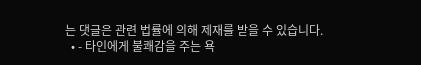는 댓글은 관련 법률에 의해 제재를 받을 수 있습니다.
  • - 타인에게 불쾌감을 주는 욕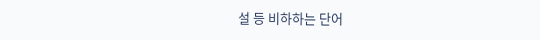설 등 비하하는 단어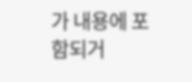가 내용에 포함되거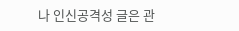나 인신공격성 글은 관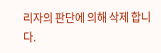리자의 판단에 의해 삭제 합니다.